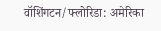वॉशिंगटन/फ्लोरिडा: अमेरिका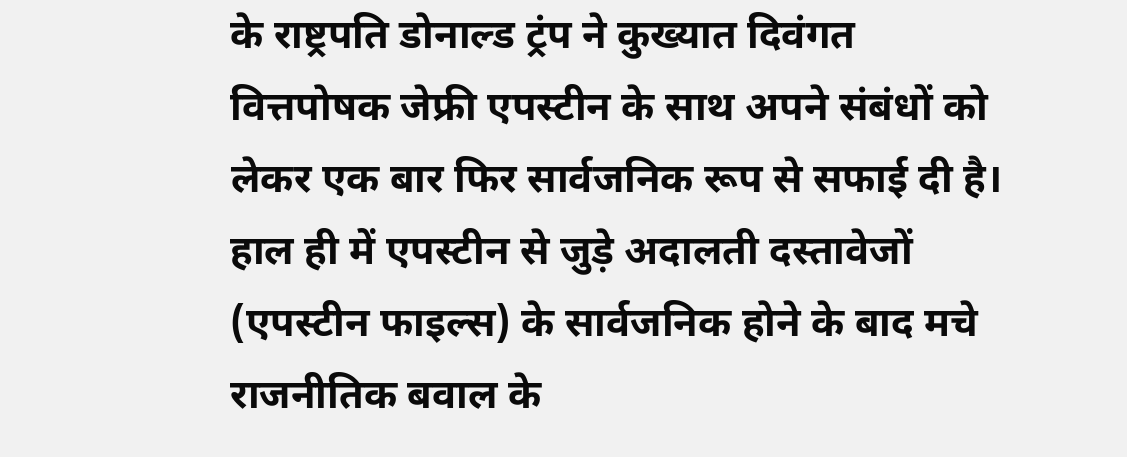के राष्ट्रपति डोनाल्ड ट्रंप ने कुख्यात दिवंगत वित्तपोषक जेफ्री एपस्टीन के साथ अपने संबंधों को लेकर एक बार फिर सार्वजनिक रूप से सफाई दी है। हाल ही में एपस्टीन से जुड़े अदालती दस्तावेजों (एपस्टीन फाइल्स) के सार्वजनिक होने के बाद मचे राजनीतिक बवाल के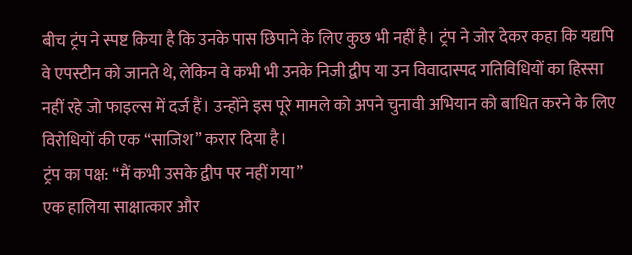बीच ट्रंप ने स्पष्ट किया है कि उनके पास छिपाने के लिए कुछ भी नहीं है। ट्रंप ने जोर देकर कहा कि यद्यपि वे एपस्टीन को जानते थे, लेकिन वे कभी भी उनके निजी द्वीप या उन विवादास्पद गतिविधियों का हिस्सा नहीं रहे जो फाइल्स में दर्ज हैं। उन्होंने इस पूरे मामले को अपने चुनावी अभियान को बाधित करने के लिए विरोधियों की एक “साजिश” करार दिया है।
ट्रंप का पक्ष: “मैं कभी उसके द्वीप पर नहीं गया”
एक हालिया साक्षात्कार और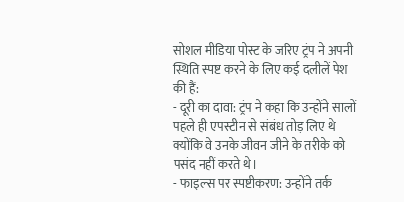सोशल मीडिया पोस्ट के जरिए ट्रंप ने अपनी स्थिति स्पष्ट करने के लिए कई दलीलें पेश की हैं:
- दूरी का दावा: ट्रंप ने कहा कि उन्होंने सालों पहले ही एपस्टीन से संबंध तोड़ लिए थे क्योंकि वे उनके जीवन जीने के तरीके को पसंद नहीं करते थे।
- फाइल्स पर स्पष्टीकरण: उन्होंने तर्क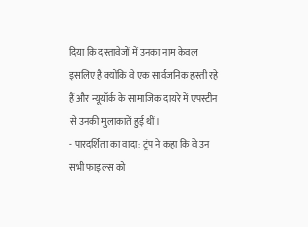दिया कि दस्तावेजों में उनका नाम केवल इसलिए है क्योंकि वे एक सार्वजनिक हस्ती रहे हैं और न्यूयॉर्क के सामाजिक दायरे में एपस्टीन से उनकी मुलाकातें हुई थीं।
- पारदर्शिता का वादा: ट्रंप ने कहा कि वे उन सभी फाइल्स को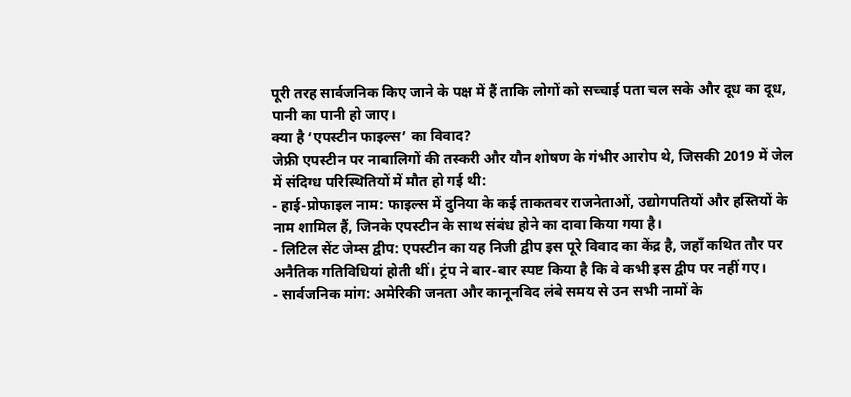पूरी तरह सार्वजनिक किए जाने के पक्ष में हैं ताकि लोगों को सच्चाई पता चल सके और दूध का दूध, पानी का पानी हो जाए।
क्या है ‘एपस्टीन फाइल्स’ का विवाद?
जेफ्री एपस्टीन पर नाबालिगों की तस्करी और यौन शोषण के गंभीर आरोप थे, जिसकी 2019 में जेल में संदिग्ध परिस्थितियों में मौत हो गई थी:
- हाई-प्रोफाइल नाम: फाइल्स में दुनिया के कई ताकतवर राजनेताओं, उद्योगपतियों और हस्तियों के नाम शामिल हैं, जिनके एपस्टीन के साथ संबंध होने का दावा किया गया है।
- लिटिल सेंट जेम्स द्वीप: एपस्टीन का यह निजी द्वीप इस पूरे विवाद का केंद्र है, जहाँ कथित तौर पर अनैतिक गतिविधियां होती थीं। ट्रंप ने बार-बार स्पष्ट किया है कि वे कभी इस द्वीप पर नहीं गए।
- सार्वजनिक मांग: अमेरिकी जनता और कानूनविद लंबे समय से उन सभी नामों के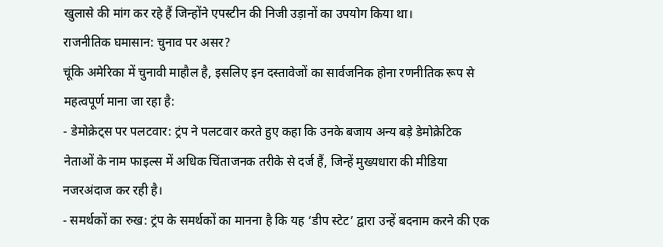खुलासे की मांग कर रहे हैं जिन्होंने एपस्टीन की निजी उड़ानों का उपयोग किया था।
राजनीतिक घमासान: चुनाव पर असर?
चूंकि अमेरिका में चुनावी माहौल है, इसलिए इन दस्तावेजों का सार्वजनिक होना रणनीतिक रूप से महत्वपूर्ण माना जा रहा है:
- डेमोक्रेट्स पर पलटवार: ट्रंप ने पलटवार करते हुए कहा कि उनके बजाय अन्य बड़े डेमोक्रेटिक नेताओं के नाम फाइल्स में अधिक चिंताजनक तरीके से दर्ज हैं, जिन्हें मुख्यधारा की मीडिया नजरअंदाज कर रही है।
- समर्थकों का रुख: ट्रंप के समर्थकों का मानना है कि यह ‘डीप स्टेट’ द्वारा उन्हें बदनाम करने की एक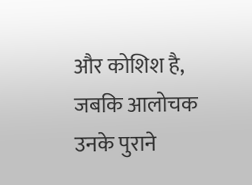और कोशिश है, जबकि आलोचक उनके पुराने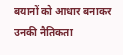बयानों को आधार बनाकर उनकी नैतिकता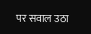पर सवाल उठा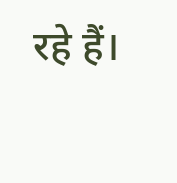रहे हैं।